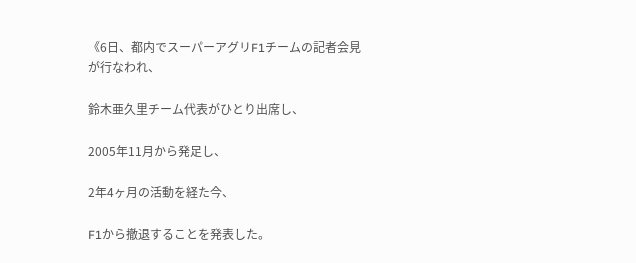《6日、都内でスーパーアグリF1チームの記者会見が行なわれ、

鈴木亜久里チーム代表がひとり出席し、

2005年11月から発足し、

2年4ヶ月の活動を経た今、

F1から撤退することを発表した。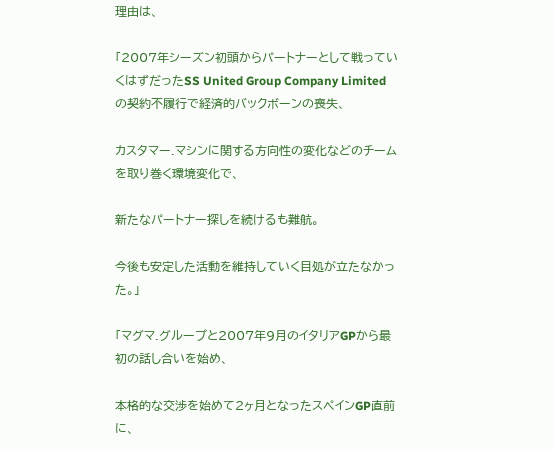理由は、

「2007年シーズン初頭からパートナーとして戦っていくはずだったSS United Group Company Limitedの契約不履行で経済的バックボーンの喪失、

カスタマー.マシンに関する方向性の変化などのチームを取り巻く環境変化で、

新たなパートナー探しを続けるも難航。

今後も安定した活動を維持していく目処が立たなかった。」

「マグマ.グループと2007年9月のイタリアGPから最初の話し合いを始め、

本格的な交渉を始めて2ヶ月となったスペインGP直前に、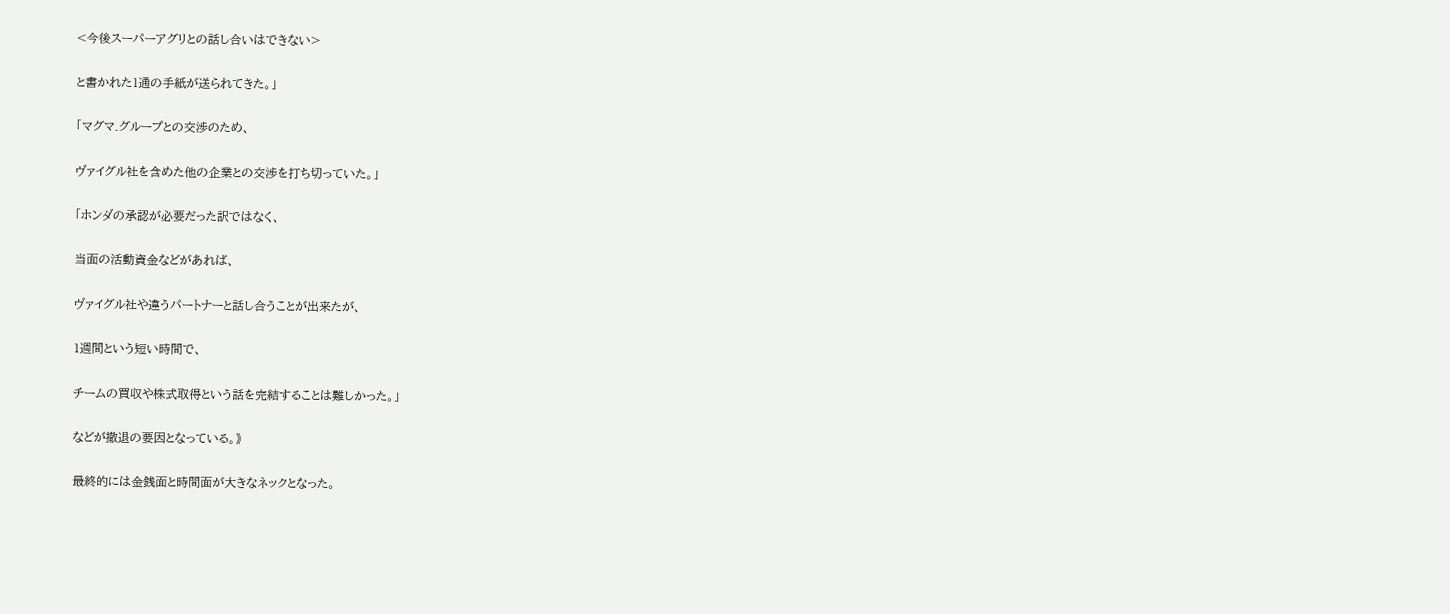<今後スーパーアグリとの話し合いはできない>

と書かれた1通の手紙が送られてきた。」

「マグマ.グループとの交渉のため、

ヴァイグル社を含めた他の企業との交渉を打ち切っていた。」

「ホンダの承認が必要だった訳ではなく、

当面の活動資金などがあれば、

ヴァイグル社や違うパートナーと話し合うことが出来たが、

1週間という短い時間で、

チームの買収や株式取得という話を完結することは難しかった。」

などが撤退の要因となっている。》

最終的には金銭面と時間面が大きなネックとなった。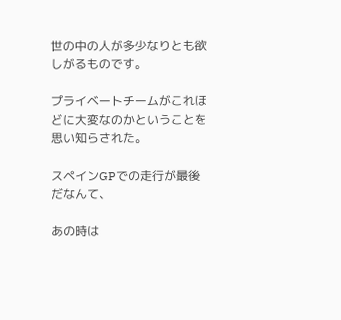世の中の人が多少なりとも欲しがるものです。

プライベートチームがこれほどに大変なのかということを思い知らされた。

スペインGPでの走行が最後だなんて、

あの時は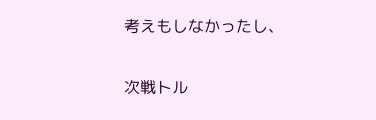考えもしなかったし、

次戦トル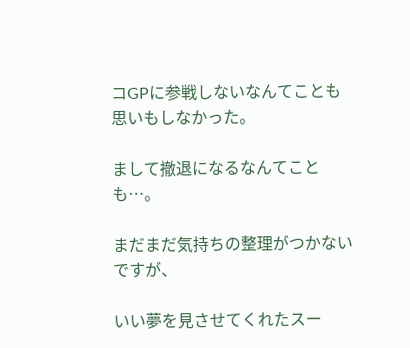コGPに参戦しないなんてことも思いもしなかった。

まして撤退になるなんてことも…。

まだまだ気持ちの整理がつかないですが、

いい夢を見させてくれたスー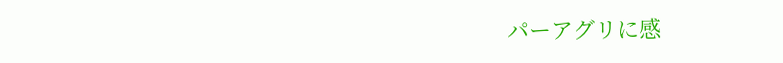パーアグリに感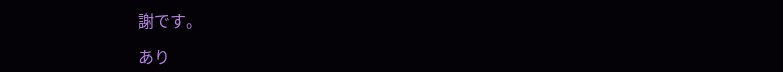謝です。

あり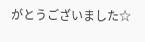がとうございました☆